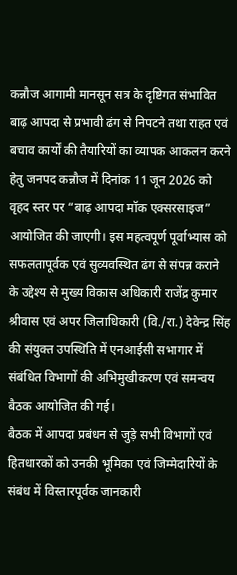कन्नौज आगामी मानसून सत्र के दृष्टिगत संभावित बाढ़ आपदा से प्रभावी ढंग से निपटने तथा राहत एवं बचाव कार्यों की तैयारियों का व्यापक आकलन करने हेतु जनपद कन्नौज में दिनांक 11 जून 2026 को वृहद स्तर पर “बाढ़ आपदा मॉक एक्सरसाइज” आयोजित की जाएगी। इस महत्वपूर्ण पूर्वाभ्यास को सफलतापूर्वक एवं सुव्यवस्थित ढंग से संपन्न कराने के उद्देश्य से मुख्य विकास अधिकारी राजेंद्र कुमार श्रीवास एवं अपर जिलाधिकारी (वि./रा.) देवेन्द्र सिंह की संयुक्त उपस्थिति में एनआईसी सभागार में संबंधित विभागों की अभिमुखीकरण एवं समन्वय बैठक आयोजित की गई।
बैठक में आपदा प्रबंधन से जुड़े सभी विभागों एवं हितधारकों को उनकी भूमिका एवं जिम्मेदारियों के संबंध में विस्तारपूर्वक जानकारी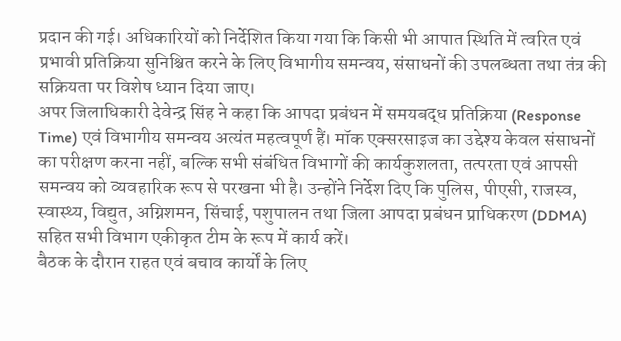प्रदान की गई। अधिकारियों को निर्देशित किया गया कि किसी भी आपात स्थिति में त्वरित एवं प्रभावी प्रतिक्रिया सुनिश्चित करने के लिए विभागीय समन्वय, संसाधनों की उपलब्धता तथा तंत्र की सक्रियता पर विशेष ध्यान दिया जाए।
अपर जिलाधिकारी देवेन्द्र सिंह ने कहा कि आपदा प्रबंधन में समयबद्ध प्रतिक्रिया (Response Time) एवं विभागीय समन्वय अत्यंत महत्वपूर्ण हैं। मॉक एक्सरसाइज का उद्देश्य केवल संसाधनों का परीक्षण करना नहीं, बल्कि सभी संबंधित विभागों की कार्यकुशलता, तत्परता एवं आपसी समन्वय को व्यवहारिक रूप से परखना भी है। उन्होंने निर्देश दिए कि पुलिस, पीएसी, राजस्व, स्वास्थ्य, विद्युत, अग्निशमन, सिंचाई, पशुपालन तथा जिला आपदा प्रबंधन प्राधिकरण (DDMA) सहित सभी विभाग एकीकृत टीम के रूप में कार्य करें।
बैठक के दौरान राहत एवं बचाव कार्यों के लिए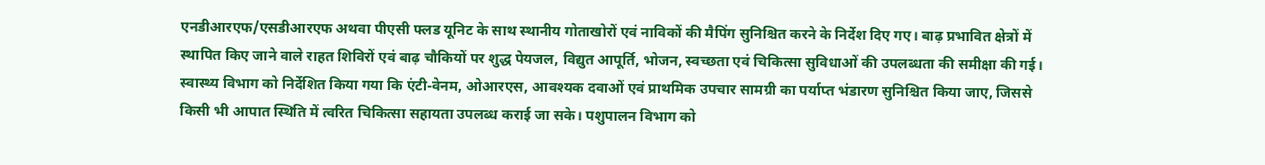एनडीआरएफ/एसडीआरएफ अथवा पीएसी फ्लड यूनिट के साथ स्थानीय गोताखोरों एवं नाविकों की मैपिंग सुनिश्चित करने के निर्देश दिए गए। बाढ़ प्रभावित क्षेत्रों में स्थापित किए जाने वाले राहत शिविरों एवं बाढ़ चौकियों पर शुद्ध पेयजल, विद्युत आपूर्ति, भोजन, स्वच्छता एवं चिकित्सा सुविधाओं की उपलब्धता की समीक्षा की गई।
स्वास्थ्य विभाग को निर्देशित किया गया कि एंटी-वेनम, ओआरएस, आवश्यक दवाओं एवं प्राथमिक उपचार सामग्री का पर्याप्त भंडारण सुनिश्चित किया जाए, जिससे किसी भी आपात स्थिति में त्वरित चिकित्सा सहायता उपलब्ध कराई जा सके। पशुपालन विभाग को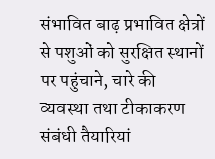संभावित बाढ़ प्रभावित क्षेत्रों से पशुओं को सुरक्षित स्थानों पर पहुंचाने, चारे की व्यवस्था तथा टीकाकरण संबंधी तैयारियां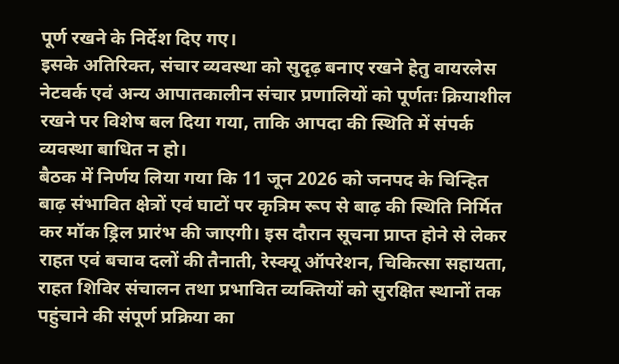पूर्ण रखने के निर्देश दिए गए।
इसके अतिरिक्त, संचार व्यवस्था को सुदृढ़ बनाए रखने हेतु वायरलेस नेटवर्क एवं अन्य आपातकालीन संचार प्रणालियों को पूर्णतः क्रियाशील रखने पर विशेष बल दिया गया, ताकि आपदा की स्थिति में संपर्क व्यवस्था बाधित न हो।
बैठक में निर्णय लिया गया कि 11 जून 2026 को जनपद के चिन्हित बाढ़ संभावित क्षेत्रों एवं घाटों पर कृत्रिम रूप से बाढ़ की स्थिति निर्मित कर मॉक ड्रिल प्रारंभ की जाएगी। इस दौरान सूचना प्राप्त होने से लेकर राहत एवं बचाव दलों की तैनाती, रेस्क्यू ऑपरेशन, चिकित्सा सहायता, राहत शिविर संचालन तथा प्रभावित व्यक्तियों को सुरक्षित स्थानों तक पहुंचाने की संपूर्ण प्रक्रिया का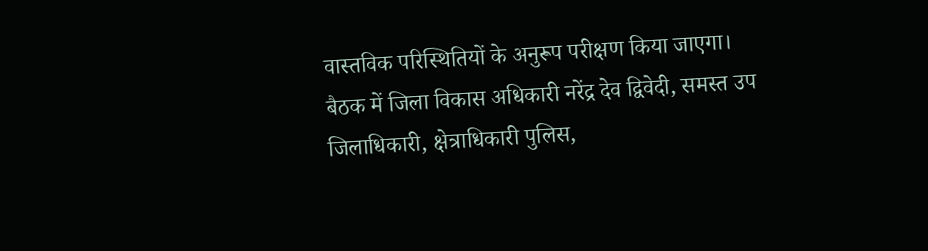वास्तविक परिस्थितियों के अनुरूप परीक्षण किया जाएगा।
बैठक में जिला विकास अधिकारी नरेंद्र देव द्विवेदी, समस्त उप जिलाधिकारी, क्षेत्राधिकारी पुलिस,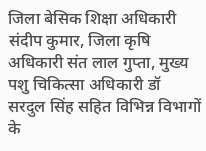जिला बेसिक शिक्षा अधिकारी संदीप कुमार, जिला कृषि अधिकारी संत लाल गुप्ता, मुख्य पशु चिकित्सा अधिकारी डॉ सरदुल सिंह सहित विभिन्न विभागों के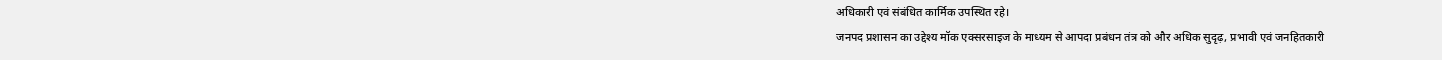अधिकारी एवं संबंधित कार्मिक उपस्थित रहे।
जनपद प्रशासन का उद्देश्य मॉक एक्सरसाइज के माध्यम से आपदा प्रबंधन तंत्र को और अधिक सुदृढ़, प्रभावी एवं जनहितकारी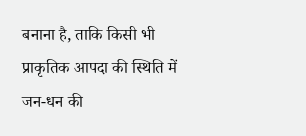बनाना है, ताकि किसी भी प्राकृतिक आपदा की स्थिति में जन-धन की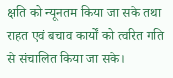क्षति को न्यूनतम किया जा सके तथा राहत एवं बचाव कार्यों को त्वरित गति से संचालित किया जा सके।